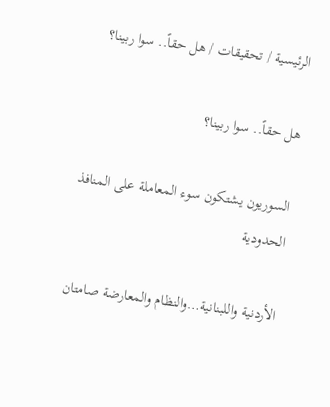الرئيسية / تحقيقات / هل حقاً.. سوا ربينا؟

هل حقاً.. سوا ربينا؟

السوريون يشتكون سوء المعاملة على المنافذ الحدودية

الأردنية واللبنانية…والنظام والمعارضة صامتان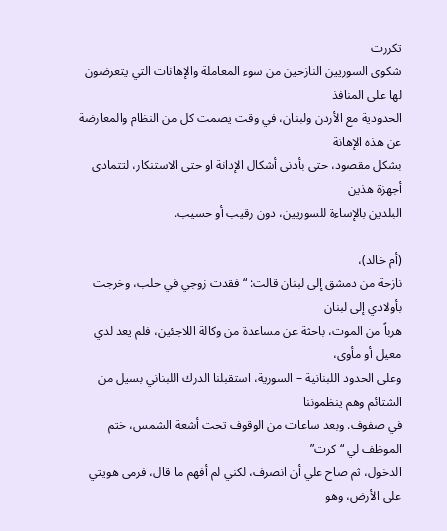تكررت
شكوى السوريين النازحين من سوء المعاملة والإهانات التي يتعرضون لها على المنافذ
الحدودية مع الأردن ولبنان، في وقت يصمت كل من النظام والمعارضة عن هذه الإهانة
بشكل مقصود، حتى بأدنى أشكال الإدانة او حتى الاستنكار، لتتمادى أجهزة هذين
البلدين بالإساءة للسوريين، دون رقيب أو حسيب.

(أم خالد)،
نازحة من دمشق إلى لبنان قالت: “فقدت زوجي في حلب، وخرجت بأولادي إلى لبنان
هرباً من الموت، باحثة عن مساعدة من وكالة اللاجئين، فلم يعد لدي معيل أو مأوى،
وعلى الحدود اللبنانية – السورية، استقبلنا الدرك اللبناني بسيل من الشتائم وهم ينظموننا
في صفوف. وبعد ساعات من الوقوف تحت أشعة الشمس، ختم الموظف لي “كرت”
الدخول، ثم صاح علي أن انصرف، لكني لم أفهم ما قال، فرمى هويتي على الأرض، وهو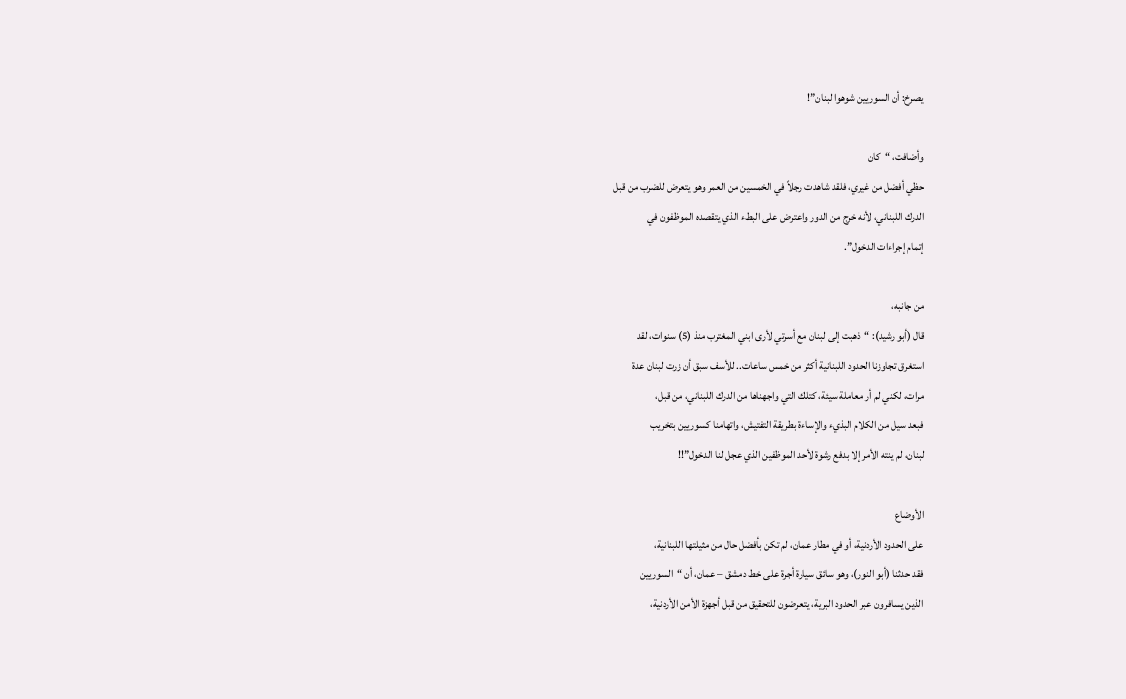يصرخ: أن السوريين شوهوا لبنان”!

وأضافت، “كان
حظي أفضل من غيري، فلقد شاهدت رجلاً في الخمسين من العمر وهو يتعرض للضرب من قبل
الدرك اللبناني، لأنه خرج من الدور واعترض على البطء الذي يتقصده الموظفون في
إتمام إجراءات الدخول”.

من جانبه،
قال (أبو رشيد): “ذهبت إلى لبنان مع أسرتي لأرى ابني المغترب منذ (5) سنوات، لقد
استغرق تجاوزنا الحدود اللبنانية أكثر من خمس ساعات.. للأسف سبق أن زرت لبنان عدة
مرات، لكني لم أر معاملة سيئة، كتلك التي واجهناها من الدرك اللبناني، من قبل،
فبعد سيل من الكلام البذيء والإساءة بطريقة التفتيش، واتهامنا كسوريين بتخريب
لبنان، لم ينته الأمر إلا بدفع رشوة لأحد الموظفين الذي عجل لنا الدخول”!!

الأوضاع
على الحدود الأردنية، أو في مطار عمان، لم تكن بأفضل حال من مثيلتها اللبنانية،
فقد حدثنا (أبو النور)، وهو سائق سيارة أجرة على خط دمشق – عمان، أن “السوريين
الذين يسافرون عبر الحدود البرية، يتعرضون للتحقيق من قبل أجهزة الأمن الأردنية،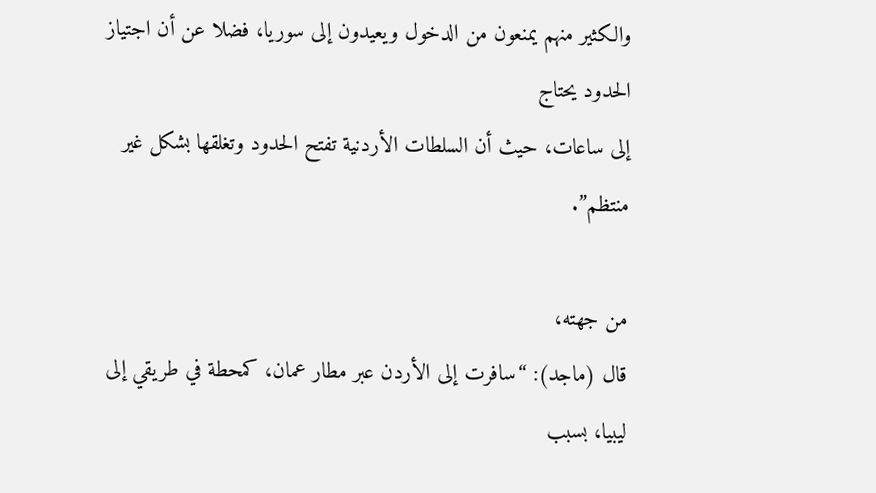والكثير منهم يمنعون من الدخول ويعيدون إلى سوريا، فضلا عن أن اجتياز الحدود يحتاج
إلى ساعات، حيث أن السلطات الأردنية تفتح الحدود وتغلقها بشكل غير منتظم”.

من جهته،
قال (ماجد): “سافرت إلى الأردن عبر مطار عمان، كمحطة في طريقي إلى ليبيا، بسبب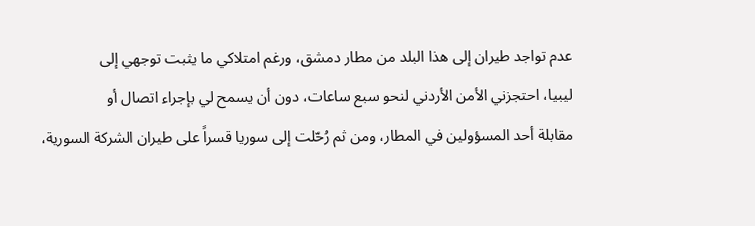عدم تواجد طيران إلى هذا البلد من مطار دمشق، ورغم امتلاكي ما يثبت توجهي إلى
ليبيا، احتجزني الأمن الأردني لنحو سبع ساعات، دون أن يسمح لي بإجراء اتصال أو
مقابلة أحد المسؤولين في المطار، ومن ثم رُحّلت إلى سوريا قسراً على طيران الشركة السورية،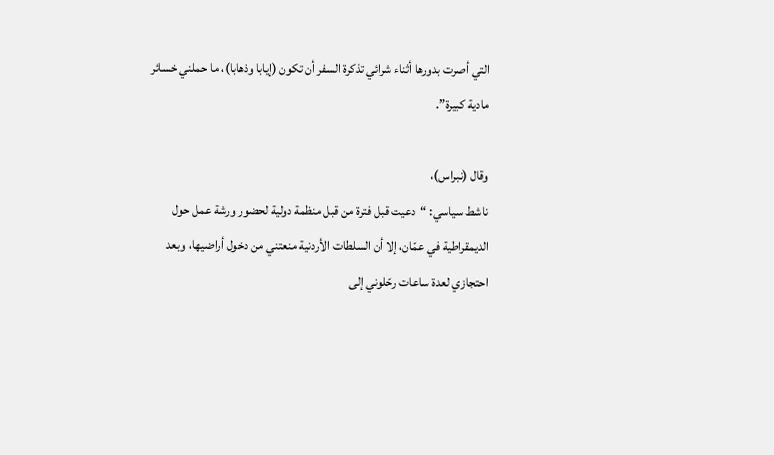التي أصرت بدورها أثناء شرائي تذكرة السفر أن تكون (إيابا وذهابا)، ما حملني خسائر
مادية كبيرة”.

وقال (نبراس)،
ناشط سياسي: “دعيت قبل فترة من قبل منظمة دولية لحضور ورشة عمل حول
الديمقراطية في عمّان، إلا أن السلطات الأردنية منعتني من دخول أراضيها، وبعد
احتجازي لعدة ساعات رحّلوني إلى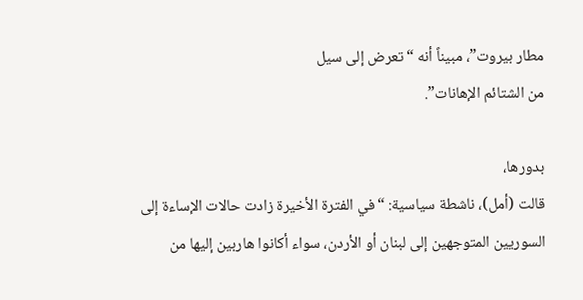مطار بيروت”، مبيناً أنه “تعرض إلى سيل
من الشتائم الإهانات”.

بدورها،
قالت (أمل)، ناشطة سياسية: “في الفترة الأخيرة زادت حالات الإساءة إلى
السوريين المتوجهين إلى لبنان أو الأردن، سواء أكانوا هاربين إليها من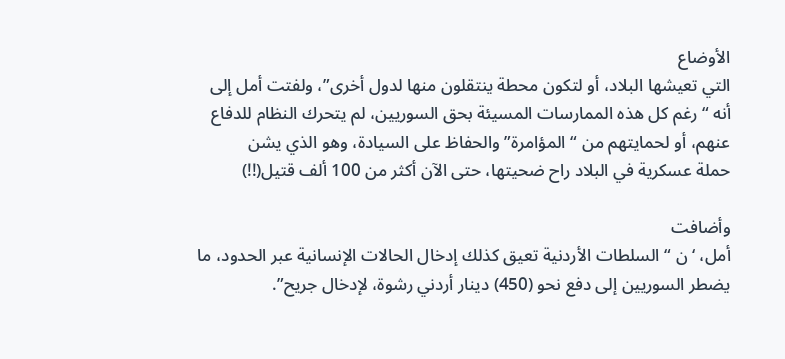الأوضاع
التي تعيشها البلاد، أو لتكون محطة ينتقلون منها لدول أخرى”، ولفتت أمل إلى
أنه “رغم كل هذه الممارسات المسيئة بحق السوريين، لم يتحرك النظام للدفاع
عنهم، أو لحمايتهم من “المؤامرة” والحفاظ على السيادة، وهو الذي يشن
حملة عسكرية في البلاد راح ضحيتها، حتى الآن أكثر من 100 ألف قتيل(!!)

وأضافت
أمل، ‘ن “السلطات الأردنية تعيق كذلك إدخال الحالات الإنسانية عبر الحدود، ما
يضطر السوريين إلى دفع نحو (450) دينار أردني رشوة، لإدخال جريح”.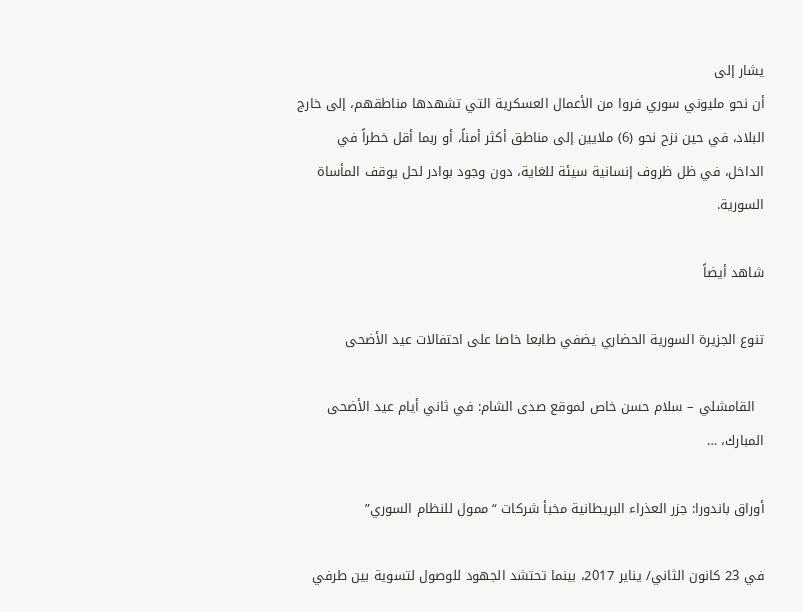يشار إلى
أن نحو مليوني سوري فروا من الأعمال العسكرية التي تشهدها مناطقهم، إلى خارج
البلاد، في حين نزح نحو (6) ملايين إلى مناطق أكثر أمناً، أو ربما أقل خطراً في
الداخل، في ظل ظروف إنسانية سيئة للغاية، دون وجود بوادر لحل يوقف المأساة
السورية.

شاهد أيضاً

تنوع الجزيرة السورية الحضاري يضفي طابعا خاصا على احتفالات عيد الأضحى

  القامشلي – سلام حسن خاص لموقع صدى الشام: في ثاني أيام عيد الأضحى المبارك، …

أوراق باندورا: جزر العذراء البريطانية مخبأ شركات “ممول للنظام السوري”

في 23 كانون الثاني/ يناير 2017، بينما تحتشد الجهود للوصول لتسوية بين طرفي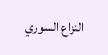النزاع السوري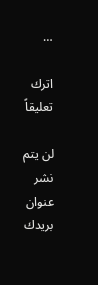…

اترك تعليقاً

لن يتم نشر عنوان بريدك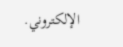الإلكتروني.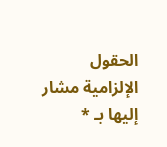الحقول الإلزامية مشار إليها بـ *